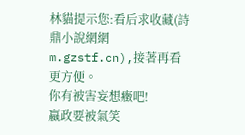林貓提示您:看后求收藏(詩鼎小說網網m.gzstf.cn),接著再看更方便。
你有被害妄想癥吧!
嬴政要被氣笑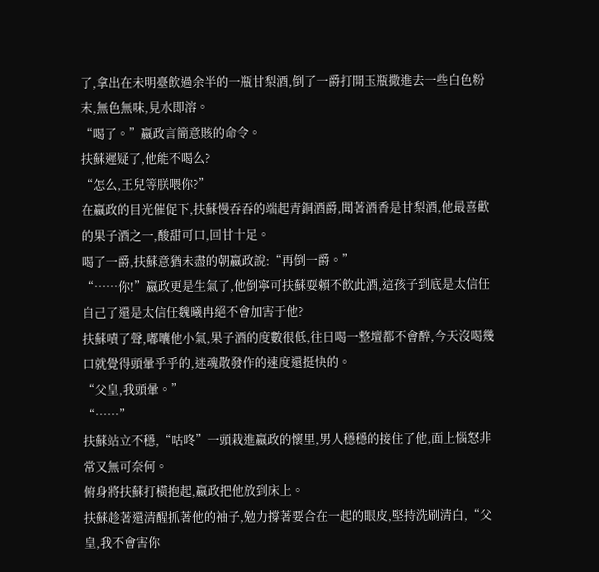了,拿出在未明臺飲過余半的一瓶甘梨酒,倒了一爵打開玉瓶撒進去一些白色粉末,無色無味,見水即溶。
“喝了。”嬴政言簡意賅的命令。
扶蘇遲疑了,他能不喝么?
“怎么,王兒等朕喂你?”
在嬴政的目光催促下,扶蘇慢吞吞的端起青銅酒爵,聞著酒香是甘梨酒,他最喜歡的果子酒之一,酸甜可口,回甘十足。
喝了一爵,扶蘇意猶未盡的朝嬴政說:“再倒一爵。”
“……你!”嬴政更是生氣了,他倒寧可扶蘇耍賴不飲此酒,這孩子到底是太信任自己了還是太信任魏曦冉絕不會加害于他?
扶蘇嘖了聲,嘟囔他小氣,果子酒的度數很低,往日喝一整壇都不會醉,今天沒喝幾口就覺得頭暈乎乎的,迷魂散發作的速度還挺快的。
“父皇,我頭暈。”
“……”
扶蘇站立不穩,“咕咚”一頭栽進嬴政的懷里,男人穩穩的接住了他,面上惱怒非常又無可奈何。
俯身將扶蘇打橫抱起,嬴政把他放到床上。
扶蘇趁著還清醒抓著他的袖子,勉力撐著要合在一起的眼皮,堅持洗刷清白,“父皇,我不會害你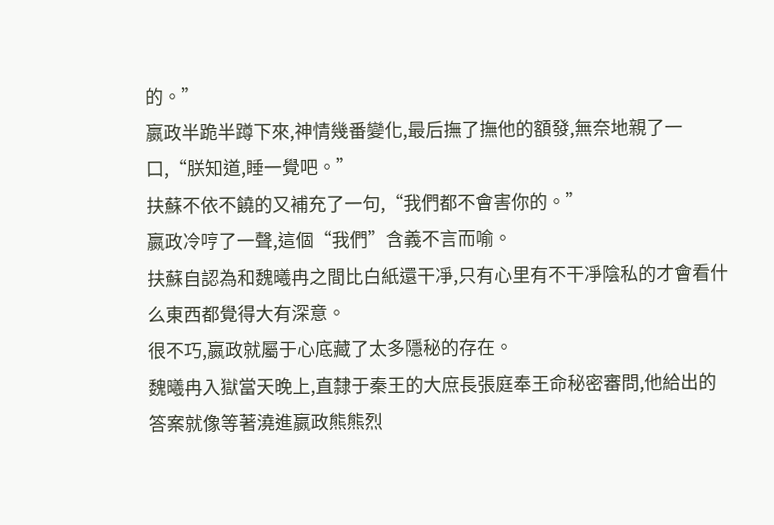的。”
嬴政半跪半蹲下來,神情幾番變化,最后撫了撫他的額發,無奈地親了一口,“朕知道,睡一覺吧。”
扶蘇不依不饒的又補充了一句,“我們都不會害你的。”
嬴政冷哼了一聲,這個“我們”含義不言而喻。
扶蘇自認為和魏曦冉之間比白紙還干凈,只有心里有不干凈陰私的才會看什么東西都覺得大有深意。
很不巧,嬴政就屬于心底藏了太多隱秘的存在。
魏曦冉入獄當天晚上,直隸于秦王的大庶長張庭奉王命秘密審問,他給出的答案就像等著澆進嬴政熊熊烈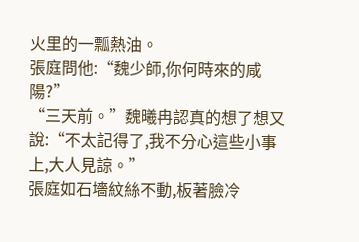火里的一瓢熱油。
張庭問他:“魏少師,你何時來的咸陽?”
“三天前。”魏曦冉認真的想了想又說:“不太記得了,我不分心這些小事上,大人見諒。”
張庭如石墻紋絲不動,板著臉冷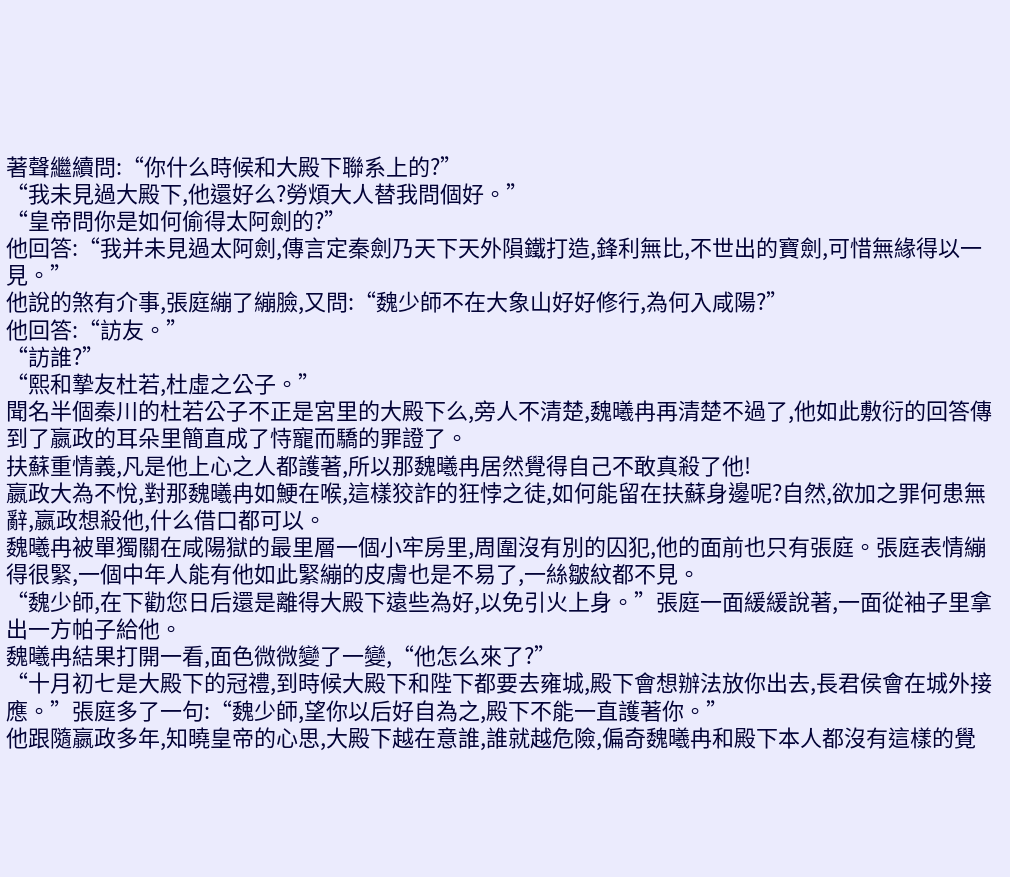著聲繼續問:“你什么時候和大殿下聯系上的?”
“我未見過大殿下,他還好么?勞煩大人替我問個好。”
“皇帝問你是如何偷得太阿劍的?”
他回答:“我并未見過太阿劍,傳言定秦劍乃天下天外隕鐵打造,鋒利無比,不世出的寶劍,可惜無緣得以一見。”
他說的煞有介事,張庭繃了繃臉,又問:“魏少師不在大象山好好修行,為何入咸陽?”
他回答:“訪友。”
“訪誰?”
“熙和摯友杜若,杜虛之公子。”
聞名半個秦川的杜若公子不正是宮里的大殿下么,旁人不清楚,魏曦冉再清楚不過了,他如此敷衍的回答傳到了嬴政的耳朵里簡直成了恃寵而驕的罪證了。
扶蘇重情義,凡是他上心之人都護著,所以那魏曦冉居然覺得自己不敢真殺了他!
嬴政大為不悅,對那魏曦冉如鯁在喉,這樣狡詐的狂悖之徒,如何能留在扶蘇身邊呢?自然,欲加之罪何患無辭,嬴政想殺他,什么借口都可以。
魏曦冉被單獨關在咸陽獄的最里層一個小牢房里,周圍沒有別的囚犯,他的面前也只有張庭。張庭表情繃得很緊,一個中年人能有他如此緊繃的皮膚也是不易了,一絲皺紋都不見。
“魏少師,在下勸您日后還是離得大殿下遠些為好,以免引火上身。”張庭一面緩緩說著,一面從袖子里拿出一方帕子給他。
魏曦冉結果打開一看,面色微微變了一變,“他怎么來了?”
“十月初七是大殿下的冠禮,到時候大殿下和陛下都要去雍城,殿下會想辦法放你出去,長君侯會在城外接應。”張庭多了一句:“魏少師,望你以后好自為之,殿下不能一直護著你。”
他跟隨嬴政多年,知曉皇帝的心思,大殿下越在意誰,誰就越危險,偏奇魏曦冉和殿下本人都沒有這樣的覺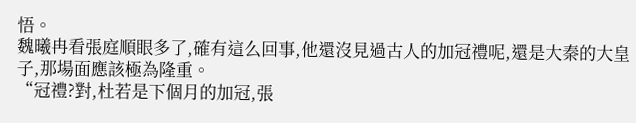悟。
魏曦冉看張庭順眼多了,確有這么回事,他還沒見過古人的加冠禮呢,還是大秦的大皇子,那場面應該極為隆重。
“冠禮?對,杜若是下個月的加冠,張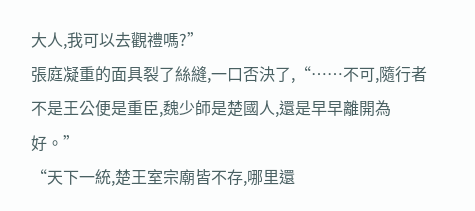大人,我可以去觀禮嗎?”
張庭凝重的面具裂了絲縫,一口否決了,“……不可,隨行者不是王公便是重臣,魏少師是楚國人,還是早早離開為好。”
“天下一統,楚王室宗廟皆不存,哪里還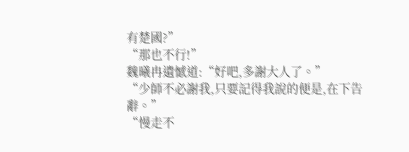有楚國?”
“那也不行!”
魏曦冉遺憾道:“好吧,多謝大人了。”
“少師不必謝我,只要記得我說的便是,在下告辭。”
“慢走不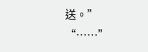送。”
“……”